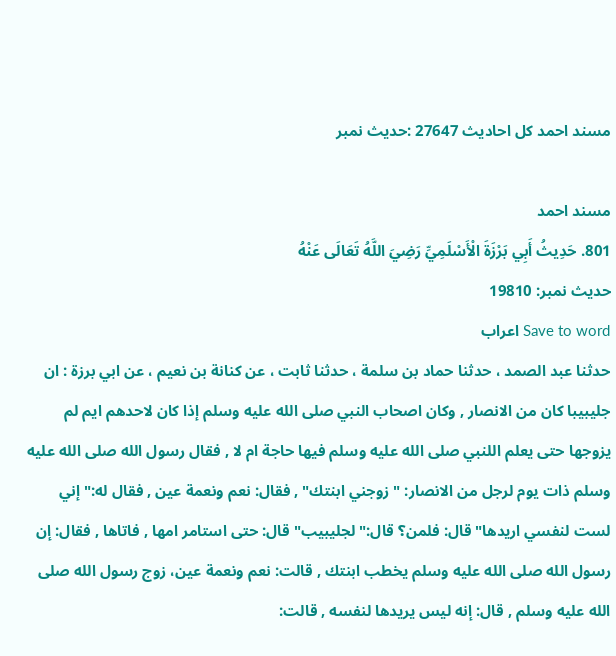مسند احمد کل احادیث 27647 :حدیث نمبر

مسند احمد
801. حَدِيثُ أَبِي بَرْزَةَ الْأَسْلَمِيِّ رَضِيَ اللَّهُ تَعَالَى عَنْهُ
حدیث نمبر: 19810
Save to word اعراب
حدثنا عبد الصمد ، حدثنا حماد بن سلمة ، حدثنا ثابت ، عن كنانة بن نعيم ، عن ابي برزة : ان جليبيبا كان من الانصار , وكان اصحاب النبي صلى الله عليه وسلم إذا كان لاحدهم ايم لم يزوجها حتى يعلم اللنبي صلى الله عليه وسلم فيها حاجة ام لا , فقال رسول الله صلى الله عليه وسلم ذات يوم لرجل من الانصار: " زوجني ابنتك" , فقال: نعم ونعمة عين , فقال له:" إني لست لنفسي اريدها" قال: فلمن؟ قال:" لجليبيب" قال: حتى استامر امها , فاتاها , فقال: إن رسول الله صلى الله عليه وسلم يخطب ابنتك , قالت: نعم ونعمة عين، زوج رسول الله صلى الله عليه وسلم , قال: إنه ليس يريدها لنفسه , قالت: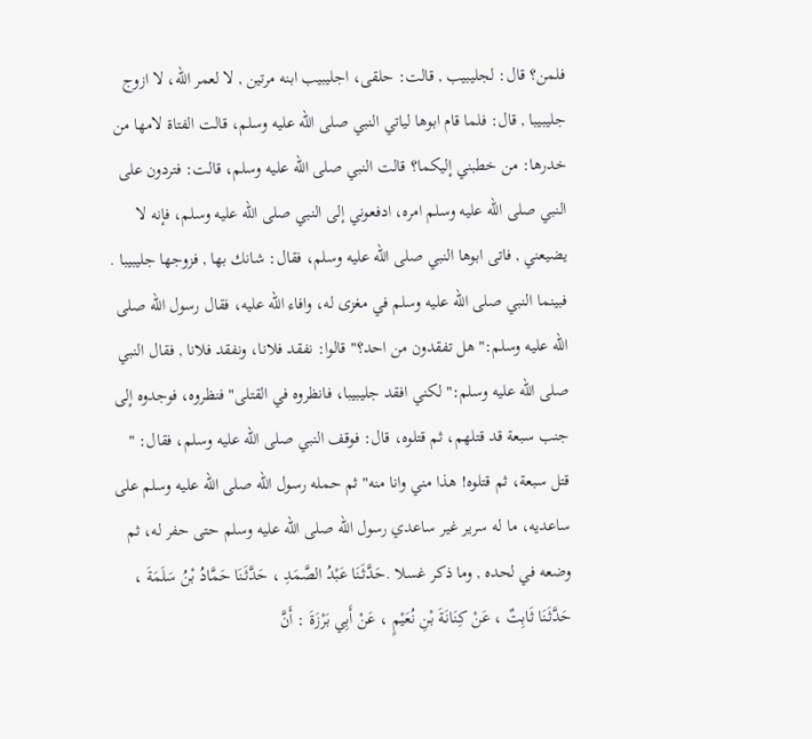فلمن؟ قال: لجليبيب , قالت: حلقى، اجليبيب ابنه مرتين , لا لعمر الله، لا ازوج جليبيبا , قال: فلما قام ابوها لياتي النبي صلى الله عليه وسلم، قالت الفتاة لامها من خدرها: من خطبني إليكما؟ قالت النبي صلى الله عليه وسلم، قالت: فتردون على النبي صلى الله عليه وسلم امره، ادفعوني إلى النبي صلى الله عليه وسلم، فإنه لا يضيعني , فاتى ابوها النبي صلى الله عليه وسلم، فقال: شانك بها , فزوجها جليبيبا . فبينما النبي صلى الله عليه وسلم في مغزى له، وافاء الله عليه، فقال رسول الله صلى الله عليه وسلم:" هل تفقدون من احد؟" قالوا: نفقد فلانا، ونفقد فلانا , فقال النبي صلى الله عليه وسلم:" لكني افقد جليبيبا، فانظروه في القتلى" فنظروه، فوجدوه إلى جنب سبعة قد قتلهم، ثم قتلوه، قال: فوقف النبي صلى الله عليه وسلم، فقال: " قتل سبعة، ثم قتلوه! هذا مني وانا منه" ثم حمله رسول الله صلى الله عليه وسلم على ساعديه، ما له سرير غير ساعدي رسول الله صلى الله عليه وسلم حتى حفر له، ثم وضعه في لحده , وما ذكر غسلا .حَدَّثَنَا عَبْدُ الصَّمَدِ ، حَدَّثَنَا حَمَّادُ بْنُ سَلَمَةَ ، حَدَّثَنَا ثَابِتٌ ، عَنْ كِنَانَةَ بْنِ نُعَيْمٍ ، عَنْ أَبِي بَرْزَةَ : أَنَّ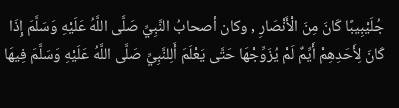جُلَيْبِيبًا كَانَ مِنَ الْأَنْصَارِ , وكان أصحابُ النَّبِيِّ صَلَّى اللَّهُ عَلَيْهِ وَسَلَّمَ إِذَا كَانَ لِأَحَدِهِمْ أَيِّمٌ لَمْ يُزَوِّجْهَا حَتَّى يَعْلَمَ أَلِلنَّبِيِّ صَلَّى اللَّهُ عَلَيْهِ وَسَلَّمَ فِيهَا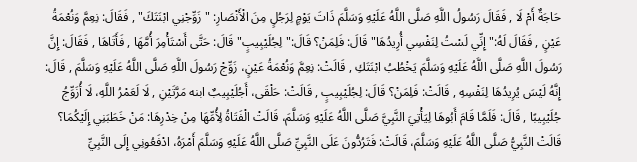حَاجَةٌ أَمْ لَا , فَقَالَ رَسُولُ اللَّهِ صَلَّى اللَّهُ عَلَيْهِ وَسَلَّمَ ذَاتَ يَوْمٍ لِرَجُلٍ مِنَ الْأَنْصَارِ: " زَوِّجْنِي ابْنَتَكَ" , فَقَالَ: نِعِمَّ وَنُعْمَةُ عَيْنٍ , فَقَالَ لَهُ:" إِنِّي لَسْتُ لِنَفْسِي أُرِيدُهَا" قَالَ: فَلِمَنْ؟ قَالَ:" لِجُلَيْبِيبٍ" قَالَ: حَتَّى أَسْتَأْمِرَ أُمَّهَا , فَأَتَاهَا , فَقَالَ: إِنَّ رَسُولَ اللَّهِ صَلَّى اللَّهُ عَلَيْهِ وَسَلَّمَ يَخْطُبُ ابْنَتَكِ , قَالَتْ: نِعِمَّ وَنُعْمَةُ عَيْنٍ، زَوِّجْ رَسُولَ اللَّهِ صَلَّى اللَّهُ عَلَيْهِ وَسَلَّمَ , قَالَ: إِنَّهُ لَيْسَ يُرِيدُهَا لِنَفْسِهِ , قَالَتْ: فَلِمَنْ؟ قَالَ: لِجُلَيْبِيبٍ , قَالَتْ: حَلْقَى، أَجُلَيْبِيبٌ ابنه مَرَّتَيْنِ , لَا لَعَمْرُ اللَّهِ، لَا أُزَوِّجُ جُلَيْبِيبًا , قَالَ: فَلَمَّا قَامَ أَبُوهَا لِيَأْتِيَ النَّبِيَّ صَلَّى اللَّهُ عَلَيْهِ وَسَلَّمَ، قَالَتْ الْفَتَاةُ لِأُمِّهَا مِنْ خِدْرِهَا: مَنْ خَطَبَنِي إِلَيْكُمَا؟ قَالَتْ النَّبِيُّ صَلَّى اللَّهُ عَلَيْهِ وَسَلَّمَ، قَالَتْ: فَتَرُدُّونَ عَلَى النَّبِيِّ صَلَّى اللَّهُ عَلَيْهِ وَسَلَّمَ أَمْرَهُ، ادْفَعُونِي إِلَى النَّبِيِّ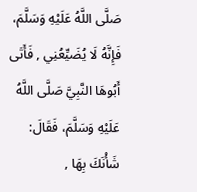صَلَّى اللَّهُ عَلَيْهِ وَسَلَّمَ، فَإِنَّهُ لَا يُضَيِّعُنِي , فَأَتَى أَبُوهَا النَّبِيَّ صَلَّى اللَّهُ عَلَيْهِ وَسَلَّمَ، فَقَالَ: شَأْنَكَ بِهَا ,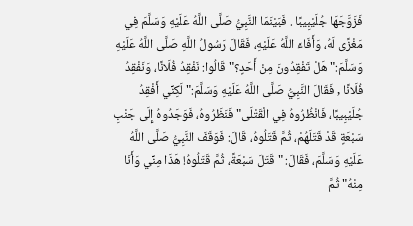فَزَوَّجَهَا جُلَيْبِيبًا . فَبَيْنَمَا النَّبِيُّ صَلَّى اللَّهُ عَلَيْهِ وَسَلَّمَ فِي مَغْزًى لَهُ، وَأَفَاءَ اللَّهُ عَلَيْهِ، فَقَالَ رَسُولُ اللَّهِ صَلَّى اللَّهُ عَلَيْهِ وَسَلَّمَ:" هَلْ تَفْقِدُونَ مِنْ أَحَدٍ؟" قَالُوا: نَفْقِدُ فُلَانًا، وَنَفْقِدُ فُلَانًا , فَقَالَ النَّبِيُّ صَلَّى اللَّهُ عَلَيْهِ وَسَلَّمَ:" لَكِنِّي أَفْقِدُ جُلَيْبِيبًا، فَانْظُرُوهُ فِي الْقَتْلَى" فَنَظَرُوهُ، فَوَجَدُوهُ إِلَى جَنْبِ سَبْعَةٍ قَدْ قَتَلَهُمْ، ثُمَّ قَتَلُوهُ، قَالَ: فَوَقَفَ النَّبِيُّ صَلَّى اللَّهُ عَلَيْهِ وَسَلَّمَ، فَقَالَ: " قَتَلَ سَبْعَةً، ثُمَّ قَتَلُوهُ! هَذَا مِنِّي وَأَنَا مِنْهُ" ثُمَّ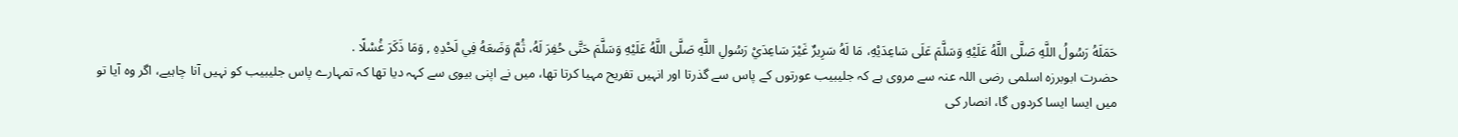حَمَلَهُ رَسُولُ اللَّهِ صَلَّى اللَّهُ عَلَيْهِ وَسَلَّمَ عَلَى سَاعِدَيْهِ، مَا لَهُ سَرِيرٌ غَيْرَ سَاعِدَيْ رَسُولِ اللَّهِ صَلَّى اللَّهُ عَلَيْهِ وَسَلَّمَ حَتَّى حُفِرَ لَهُ، ثُمَّ وَضَعَهُ فِي لَحْدِهِ , وَمَا ذَكَرَ غُسْلًا .
حضرت ابوبرزہ اسلمی رضی اللہ عنہ سے مروی ہے کہ جلیبیب عورتوں کے پاس سے گذرتا اور انہیں تفریح مہیا کرتا تھا، میں نے اپنی بیوی سے کہہ دیا تھا کہ تمہارے پاس جلیبیب کو نہیں آنا چاہیے، اگر وہ آیا تو میں ایسا ایسا کردوں گا، انصار کی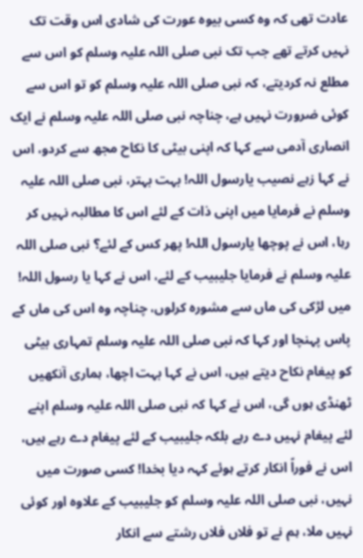عادت تھی کہ وہ کسی بیوہ عورت کی شادی اس وقت تک نہیں کرتے تھے جب تک نبی صلی اللہ علیہ وسلم کو اس سے مطلع نہ کردیتے، کہ نبی صلی اللہ علیہ وسلم کو تو اس سے کوئی ضرورت نہیں ہے، چناچہ نبی صلی اللہ علیہ وسلم نے ایک انصاری آدمی سے کہا کہ اپنی بیٹی کا نکاح مجھ سے کردو، اس نے کہا زہے نصیب یارسول اللہ! بہت بہتر، نبی صلی اللہ علیہ وسلم نے فرمایا میں اپنی ذات کے لئے اس کا مطالبہ نہیں کر رہا، اس نے پوچھا یارسول اللہ! پھر کس کے لئے؟ نبی صلی اللہ علیہ وسلم نے فرمایا جلیبیب کے لئے، اس نے کہا یا رسول اللہ! میں لڑکی کی ماں سے مشورہ کرلوں، چناچہ وہ اس کی ماں کے پاس پہنچا اور کہا کہ نبی صلی اللہ علیہ وسلم تمہاری بیٹی کو پیغام نکاح دیتے ہیں، اس نے کہا بہت اچھا، ہماری آنکھیں ٹھنڈی ہوں گی، اس نے کہا کہ نبی صلی اللہ علیہ وسلم اپنے لئے پیغام نہیں دے رہے بلکہ جلیبیب کے لئے پیغام دے رہے ہیں، اس نے فوراً انکار کرتے ہوئے کہہ دیا بخدا! کسی صورت میں نہیں، نبی صلی اللہ علیہ وسلم کو جلیبیب کے علاوہ اور کوئی نہیں ملا، ہم نے تو فلاں فلاں رشتے سے انکار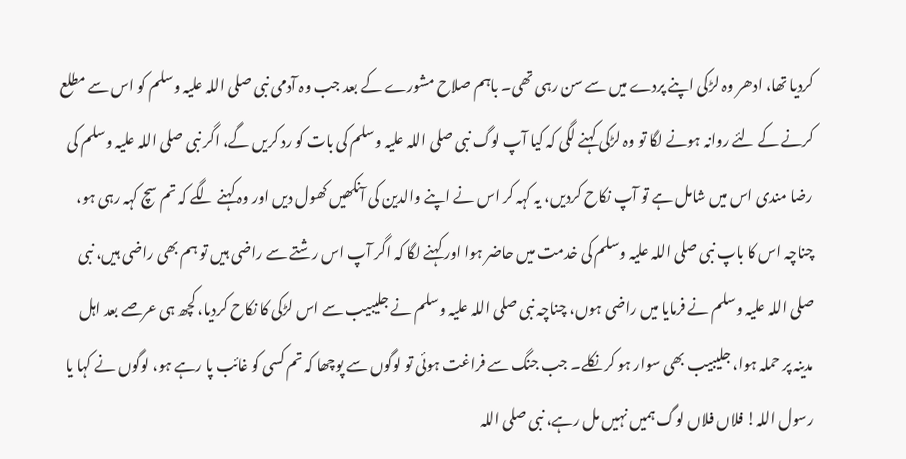کردیا تھا، ادھر وہ لڑکی اپنے پردے میں سے سن رہی تھی۔ باہم صلاح مشورے کے بعد جب وہ آدمی نبی صلی اللہ علیہ وسلم کو اس سے مطلع کرنے کے لئے روانہ ہونے لگا تو وہ لڑکی کہنے لگی کہ کیا آپ لوگ نبی صلی اللہ علیہ وسلم کی بات کو رد کریں گے، اگر نبی صلی اللہ علیہ وسلم کی رضا مندی اس میں شامل ہے تو آپ نکاح کردیں، یہ کہہ کر اس نے اپنے والدین کی آنکھیں کھول دیں اور وہ کہنے لگے کہ تم سچ کہہ رہی ہو، چناچہ اس کا باپ نبی صلی اللہ علیہ وسلم کی خدمت میں حاضر ہوا اور کہنے لگا کہ اگر آپ اس رشتے سے راضی ہیں تو ہم بھی راضی ہیں، نبی صلی اللہ علیہ وسلم نے فرمایا میں راضی ہوں، چناچہ نبی صلی اللہ علیہ وسلم نے جلیبیب سے اس لڑکی کا نکاح کردیا، کچھ ہی عرصے بعد اہل مدینہ پر حملہ ہوا، جلیبیب بھی سوار ہو کر نکلے۔ جب جنگ سے فراغت ہوئی تو لوگوں سے پوچھا کہ تم کسی کو غائب پا رہے ہو، لوگوں نے کہا یا رسول اللہ! فلاں فلاں لوگ ہمیں نہیں مل رہے، نبی صلی اللہ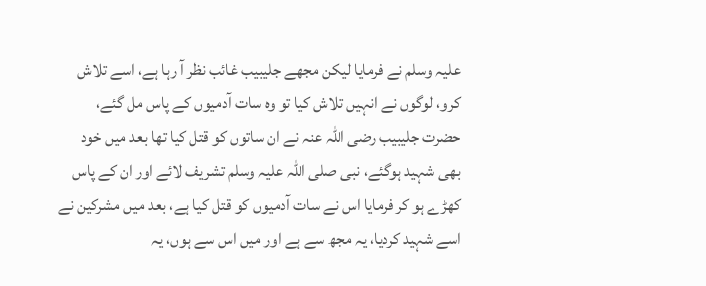علیہ وسلم نے فرمایا لیکن مجھے جلیبیب غائب نظر آ رہا ہے، اسے تلاش کرو، لوگوں نے انہیں تلاش کیا تو وہ سات آدمیوں کے پاس مل گئے، حضرت جلیبیب رضی اللہ عنہ نے ان ساتوں کو قتل کیا تھا بعد میں خود بھی شہید ہوگئے، نبی صلی اللہ علیہ وسلم تشریف لائے اور ان کے پاس کھڑے ہو کر فرمایا اس نے سات آدمیوں کو قتل کیا ہے، بعد میں مشرکین نے اسے شہید کردیا، یہ مجھ سے ہے اور میں اس سے ہوں، یہ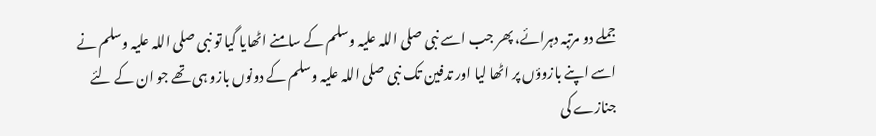جملے دو مرتبہ دہرائے، پھر جب اسے نبی صلی اللہ علیہ وسلم کے سامنے اٹھایا گیا تو نبی صلی اللہ علیہ وسلم نے اسے اپنے بازوؤں پر اٹھا لیا اور تدفین تک نبی صلی اللہ علیہ وسلم کے دونوں بازو ہی تھے جو ان کے لئے جنازے کی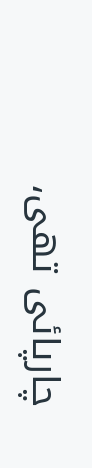چارپائی تھی،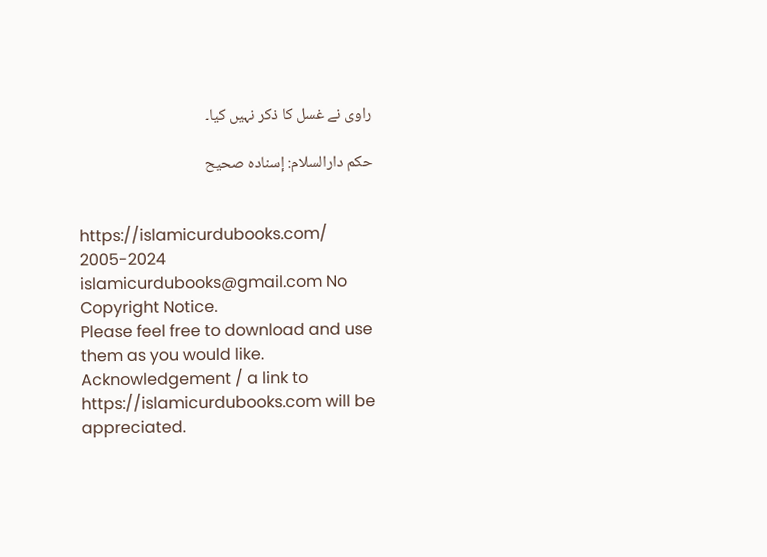راوی نے غسل کا ذکر نہیں کیا۔

حكم دارالسلام: إسناده صحيح


https://islamicurdubooks.com/ 2005-2024 islamicurdubooks@gmail.com No Copyright Notice.
Please feel free to download and use them as you would like.
Acknowledgement / a link to https://islamicurdubooks.com will be appreciated.